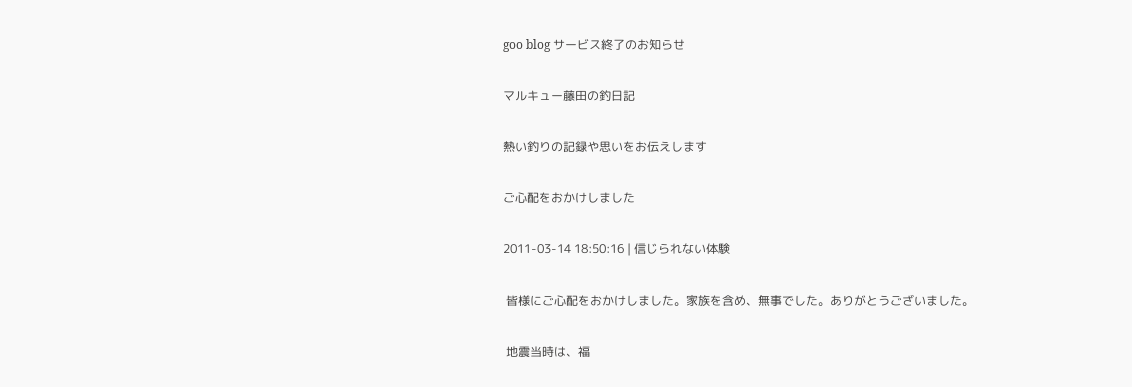goo blog サービス終了のお知らせ

マルキュー藤田の釣日記

熱い釣りの記録や思いをお伝えします

ご心配をおかけしました

2011-03-14 18:50:16 | 信じられない体験

 皆様にご心配をおかけしました。家族を含め、無事でした。ありがとうございました。

 地震当時は、福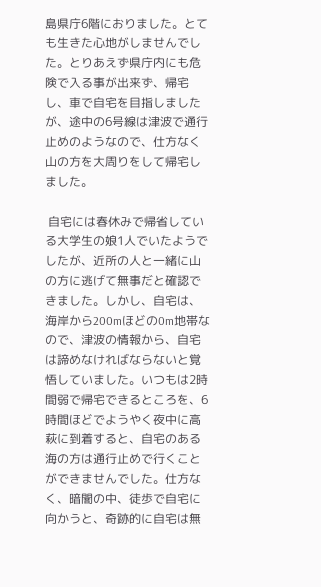島県庁6階におりました。とても生きた心地がしませんでした。とりあえず県庁内にも危険で入る事が出来ず、帰宅し、車で自宅を目指しましたが、途中の6号線は津波で通行止めのようなので、仕方なく山の方を大周りをして帰宅しました。

 自宅には春休みで帰省している大学生の娘1人でいたようでしたが、近所の人と一緒に山の方に逃げて無事だと確認できました。しかし、自宅は、海岸から200mほどの0m地帯なので、津波の情報から、自宅は諦めなければならないと覚悟していました。いつもは2時間弱で帰宅できるところを、6時間ほどでようやく夜中に高萩に到着すると、自宅のある海の方は通行止めで行くことができませんでした。仕方なく、暗闇の中、徒歩で自宅に向かうと、奇跡的に自宅は無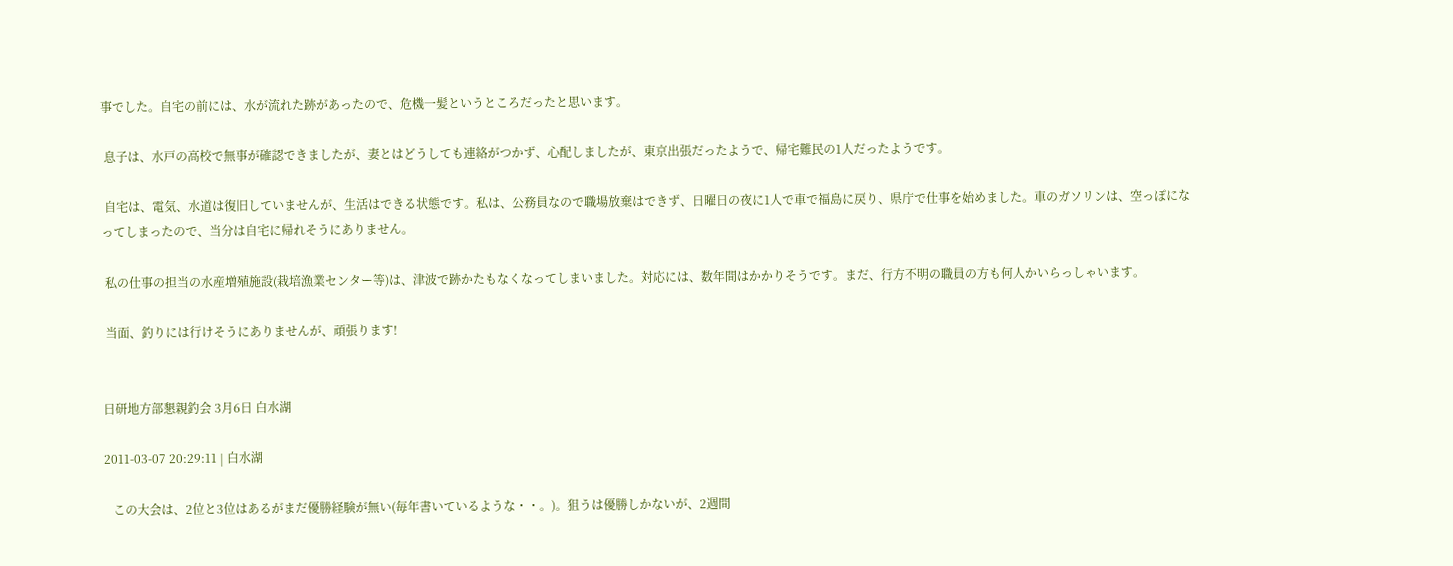事でした。自宅の前には、水が流れた跡があったので、危機一髪というところだったと思います。

 息子は、水戸の高校で無事が確認できましたが、妻とはどうしても連絡がつかず、心配しましたが、東京出張だったようで、帰宅難民の1人だったようです。

 自宅は、電気、水道は復旧していませんが、生活はできる状態です。私は、公務員なので職場放棄はできず、日曜日の夜に1人で車で福島に戻り、県庁で仕事を始めました。車のガソリンは、空っぽになってしまったので、当分は自宅に帰れそうにありません。

 私の仕事の担当の水産増殖施設(栽培漁業センター等)は、津波で跡かたもなくなってしまいました。対応には、数年間はかかりそうです。まだ、行方不明の職員の方も何人かいらっしゃいます。

 当面、釣りには行けそうにありませんが、頑張ります!


日研地方部懇親釣会 3月6日 白水湖

2011-03-07 20:29:11 | 白水湖

   この大会は、2位と3位はあるがまだ優勝経験が無い(毎年書いているような・・。)。狙うは優勝しかないが、2週間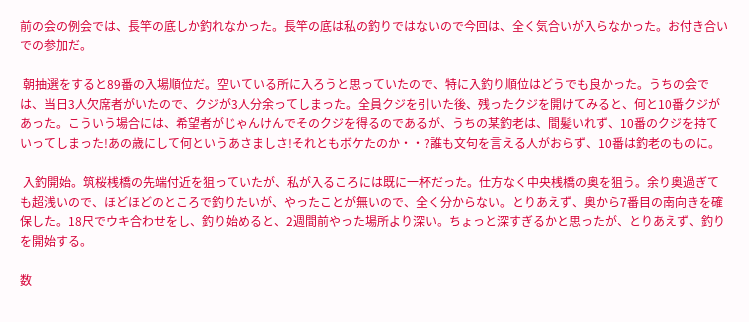前の会の例会では、長竿の底しか釣れなかった。長竿の底は私の釣りではないので今回は、全く気合いが入らなかった。お付き合いでの参加だ。

 朝抽選をすると89番の入場順位だ。空いている所に入ろうと思っていたので、特に入釣り順位はどうでも良かった。うちの会では、当日3人欠席者がいたので、クジが3人分余ってしまった。全員クジを引いた後、残ったクジを開けてみると、何と10番クジがあった。こういう場合には、希望者がじゃんけんでそのクジを得るのであるが、うちの某釣老は、間髪いれず、10番のクジを持ていってしまった!あの歳にして何というあさましさ!それともボケたのか・・?誰も文句を言える人がおらず、10番は釣老のものに。

 入釣開始。筑桜桟橋の先端付近を狙っていたが、私が入るころには既に一杯だった。仕方なく中央桟橋の奥を狙う。余り奥過ぎても超浅いので、ほどほどのところで釣りたいが、やったことが無いので、全く分からない。とりあえず、奥から7番目の南向きを確保した。18尺でウキ合わせをし、釣り始めると、2週間前やった場所より深い。ちょっと深すぎるかと思ったが、とりあえず、釣りを開始する。

数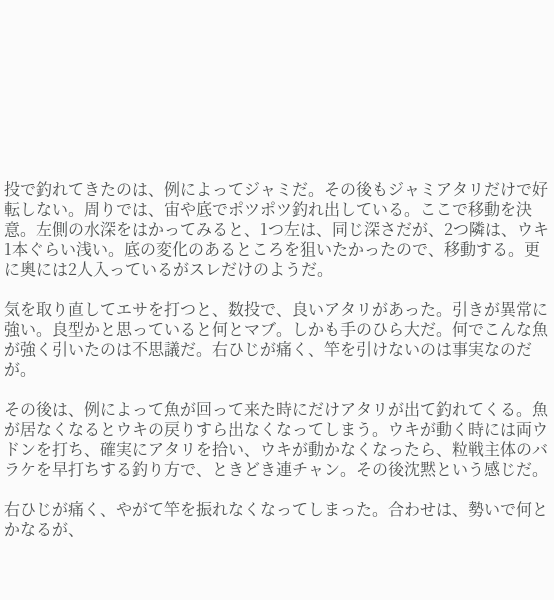投で釣れてきたのは、例によってジャミだ。その後もジャミアタリだけで好転しない。周りでは、宙や底でポツポツ釣れ出している。ここで移動を決意。左側の水深をはかってみると、1つ左は、同じ深さだが、2つ隣は、ウキ1本ぐらい浅い。底の変化のあるところを狙いたかったので、移動する。更に奥には2人入っているがスレだけのようだ。

気を取り直してエサを打つと、数投で、良いアタリがあった。引きが異常に強い。良型かと思っていると何とマブ。しかも手のひら大だ。何でこんな魚が強く引いたのは不思議だ。右ひじが痛く、竿を引けないのは事実なのだが。

その後は、例によって魚が回って来た時にだけアタリが出て釣れてくる。魚が居なくなるとウキの戻りすら出なくなってしまう。ウキが動く時には両ウドンを打ち、確実にアタリを拾い、ウキが動かなくなったら、粒戦主体のバラケを早打ちする釣り方で、ときどき連チャン。その後沈黙という感じだ。

右ひじが痛く、やがて竿を振れなくなってしまった。合わせは、勢いで何とかなるが、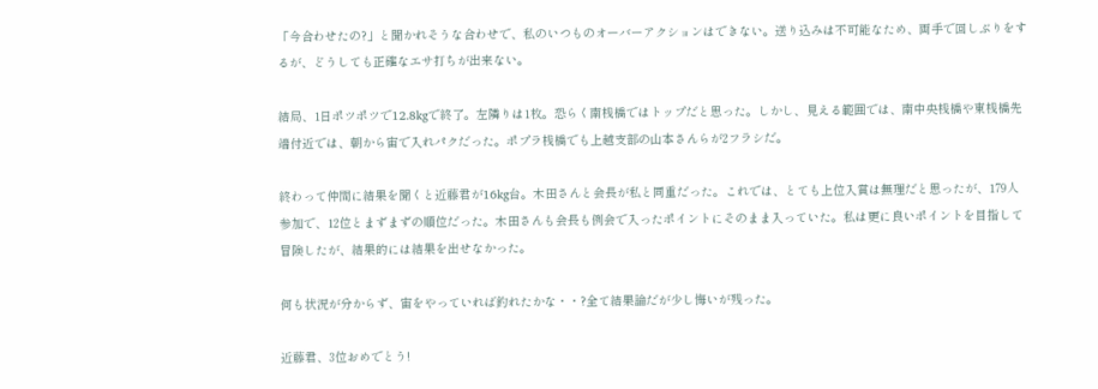「今合わせたの?」と聞かれそうな合わせで、私のいつものオーバーアクションはできない。送り込みは不可能なため、両手で回しぶりをするが、どうしても正確なエサ打ちが出来ない。

結局、1日ポツポツで12.8kgで終了。左隣りは1枚。恐らく南桟橋ではトップだと思った。しかし、見える範囲では、南中央桟橋や東桟橋先端付近では、朝から宙で入れパクだった。ポプラ桟橋でも上越支部の山本さんらが2フラシだ。

終わって仲間に結果を聞くと近藤君が16kg台。木田さんと会長が私と同重だった。これでは、とても上位入賞は無理だと思ったが、179人参加で、12位とまずまずの順位だった。木田さんも会長も例会で入ったポイントにそのまま入っていた。私は更に良いポイントを目指して冒険したが、結果的には結果を出せなかった。

何も状況が分からず、宙をやっていれば釣れたかな・・?全て結果論だが少し悔いが残った。

近藤君、3位おめでとう!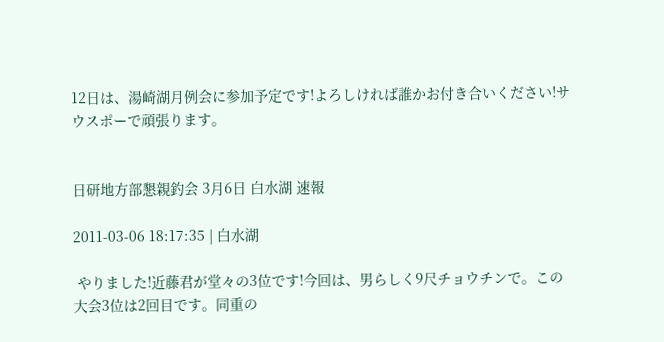12日は、湯崎湖月例会に参加予定です!よろしければ誰かお付き合いください!サウスポーで頑張ります。


日研地方部懇親釣会 3月6日 白水湖 速報

2011-03-06 18:17:35 | 白水湖

 やりました!近藤君が堂々の3位です!今回は、男らしく9尺チョウチンで。この大会3位は2回目です。同重の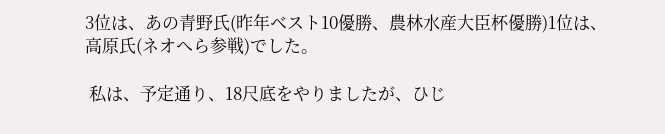3位は、あの青野氏(昨年ベスト10優勝、農林水産大臣杯優勝)1位は、高原氏(ネオへら参戦)でした。

 私は、予定通り、18尺底をやりましたが、ひじ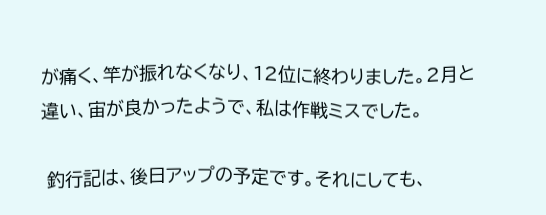が痛く、竿が振れなくなり、12位に終わりました。2月と違い、宙が良かったようで、私は作戦ミスでした。

 釣行記は、後日アップの予定です。それにしても、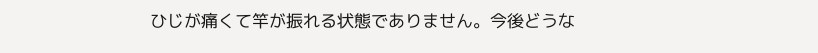ひじが痛くて竿が振れる状態でありません。今後どうな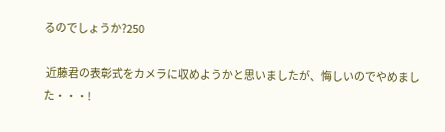るのでしょうか?250

 近藤君の表彰式をカメラに収めようかと思いましたが、悔しいのでやめました・・・!